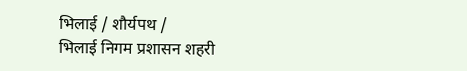भिलाई / शौर्यपथ /
भिलाई निगम प्रशासन शहरी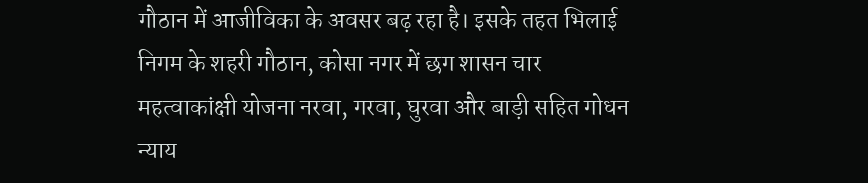गौठान में आजीविका के अवसर बढ़ रहा है। इसके तहत भिलाई निगम के शहरी गौठान, कोसा नगर में छग शासन चार महत्वाकांक्षी योजना नरवा, गरवा, घुरवा और बाड़ी सहित गोधन न्याय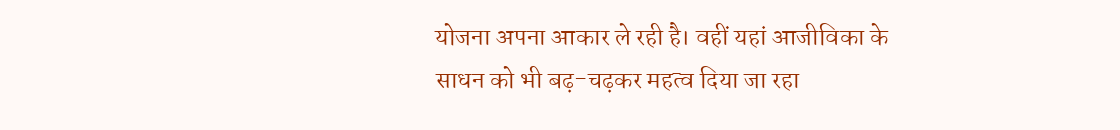योजना अपना आकार ले रही है। वहीं यहां आजीविका के साधन को भी बढ़-चढ़कर महत्व दिया जा रहा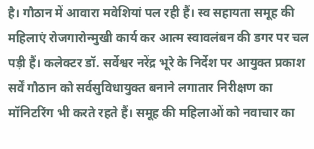है। गौठान में आवारा मवेशियां पल रही हैं। स्व सहायता समूह की महिलाएं रोजगारोन्मुखी कार्य कर आत्म स्वावलंबन की डगर पर चल पड़ी हैं। कलेक्टर डॉ. सर्वेश्वर नरेंद्र भूरे के निर्देश पर आयुक्त प्रकाश सर्वें गौठान को सर्वसुविधायुक्त बनाने लगातार निरीक्षण का मॉनिटरिंग भी करते रहते हैं। समूह की महिलाओं को नवाचार का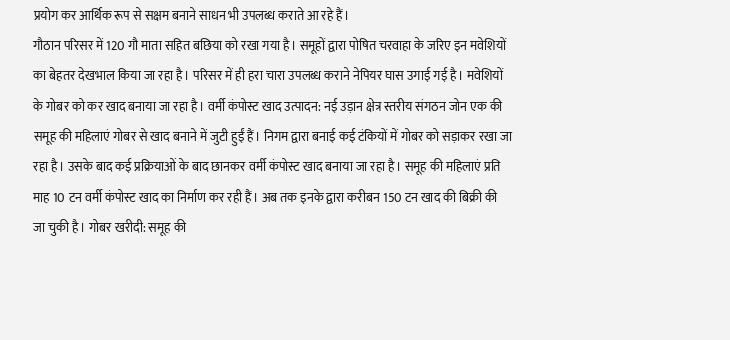प्रयोग कर आर्थिक रूप से सक्षम बनाने साधन भी उपलब्ध कराते आ रहे हैं।
गौठान परिसर में 120 गौ माता सहित बछिया को रखा गया है। समूहों द्वारा पोषित चरवाहा के जरिए इन मवेशियों का बेहतर देखभाल किया जा रहा है। परिसर में ही हरा चारा उपलब्ध कराने नेपियर घास उगाई गई है। मवेशियों के गोबर को कर खाद बनाया जा रहा है। वर्मी कंपोस्ट खाद उत्पादन: नई उड़ान क्षेत्र स्तरीय संगठन जोन एक की समूह की महिलाएं गोबर से खाद बनाने में जुटी हुईं हैं। निगम द्वारा बनाई कई टंकियों में गोबर को सड़ाकर रखा जा रहा है। उसके बाद कई प्रक्रियाओं के बाद छानकर वर्मी कंपोस्ट खाद बनाया जा रहा है। समूह की महिलाएं प्रति माह 10 टन वर्मी कंपोस्ट खाद का निर्माण कर रही हैं। अब तक इनके द्वारा करीबन 150 टन खाद की बिक्री की जा चुकी है। गोबर खरीदी: समूह की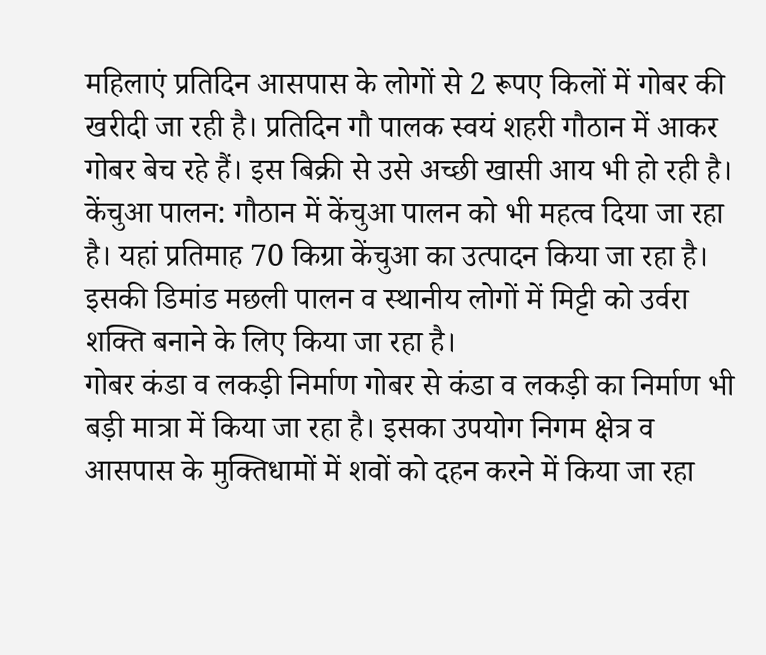महिलाएं प्रतिदिन आसपास के लोगों से 2 रूपए किलों में गोबर की खरीदी जा रही है। प्रतिदिन गौ पालक स्वयं शहरी गौठान में आकर गोबर बेच रहे हैं। इस बिक्री से उसे अच्छी खासी आय भी हो रही है। केंचुआ पालन: गौठान में केंचुआ पालन को भी महत्व दिया जा रहा है। यहां प्रतिमाह 70 किग्रा केंचुआ का उत्पादन किया जा रहा है। इसकी डिमांड मछली पालन व स्थानीय लोगों में मिट्टी को उर्वरा शक्ति बनाने के लिए किया जा रहा है।
गोबर कंडा व लकड़ी निर्माण गोबर से कंडा व लकड़ी का निर्माण भी बड़ी मात्रा में किया जा रहा है। इसका उपयोग निगम क्षेत्र व आसपास के मुक्तिधामों में शवों को दहन करने में किया जा रहा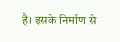है। इसके निर्माण से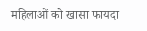महिलाओं को खासा फायदा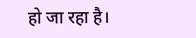हो जा रहा है।